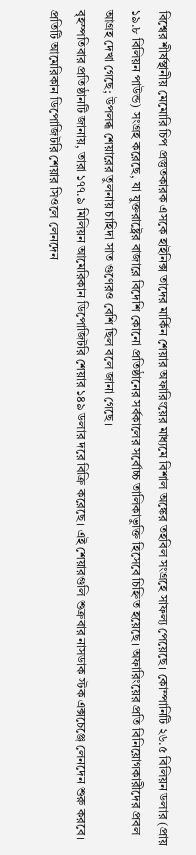বিশ্বের শীর্ষস্থানীয় মেমোরি চিপ প্রস্তুতকারক এসকে হাইনিক্স তাদের মার্কিন শেয়ার অফারিংয়ের মাধ্যমে বিশাল অঙ্কের তহবিল সংগ্রহে সাফল্য পেয়েছে। কোম্পানিটি ২৬.৫ বিলিয়ন ডলার (প্রায় ১৯.৮ বিলিয়ন পাউন্ড) সংগ্রহ করেছে, যা যুক্তরাষ্ট্রের বাজারে বিদেশি কোনো প্রতিষ্ঠানের সর্বকালের সর্বোচ্চ তালিকাভুক্তি হিসেবে চিহ্নিত হয়েছে। অফারিংয়ের প্রতি বিনিয়োগকারীদের প্রবল আগ্রহ দেখা গেছে; উপলব্ধ শেয়ারের তুলনায় চাহিদা সাত গুণেরও বেশি ছিল বলে জানা গেছে।
বৃহস্পতিবার প্রতিষ্ঠানটি জানায়, তারা ১৭৭.৯ মিলিয়ন আমেরিকান ডিপোজিটরি শেয়ার ১৪৯ ডলার দরে বিক্রি করেছে। এই শেয়ারগুলি শুক্রবার নাসডাক স্টক এক্সচেঞ্জে লেনদেন শুরু করবে। প্রতিটি আমেরিকান ডিপোজিটরি শেয়ার সিওলে লেনদেন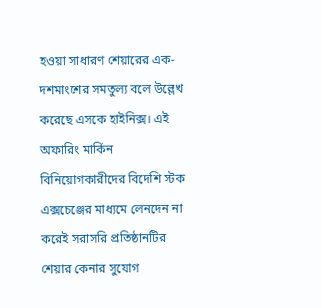হওয়া সাধারণ শেয়ারের এক-দশমাংশের সমতুল্য বলে উল্লেখ করেছে এসকে হাইনিক্স। এই অফারিং মার্কিন বিনিয়োগকারীদের বিদেশি স্টক এক্সচেঞ্জের মাধ্যমে লেনদেন না করেই সরাসরি প্রতিষ্ঠানটির শেয়ার কেনার সুযোগ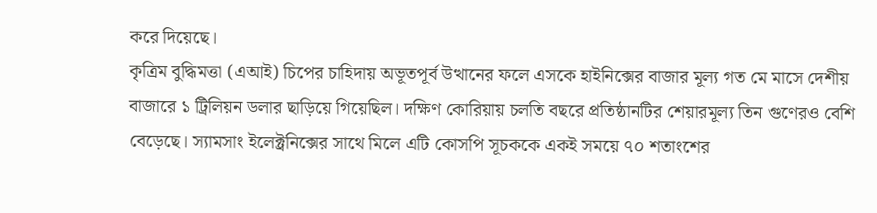করে দিয়েছে।
কৃত্রিম বুদ্ধিমত্তা (এআই) চিপের চাহিদায় অভূতপূর্ব উত্থানের ফলে এসকে হাইনিক্সের বাজার মূল্য গত মে মাসে দেশীয় বাজারে ১ ট্রিলিয়ন ডলার ছাড়িয়ে গিয়েছিল। দক্ষিণ কোরিয়ায় চলতি বছরে প্রতিষ্ঠানটির শেয়ারমূল্য তিন গুণেরও বেশি বেড়েছে। স্যামসাং ইলেক্ট্রনিক্সের সাথে মিলে এটি কোসপি সূচককে একই সময়ে ৭০ শতাংশের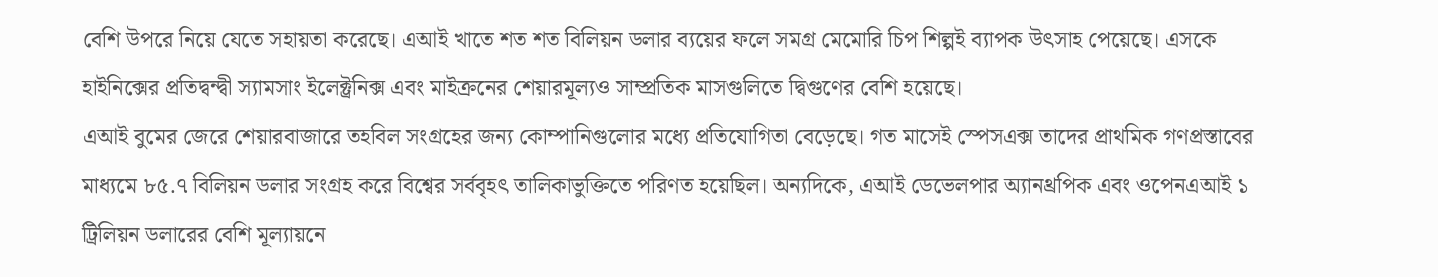বেশি উপরে নিয়ে যেতে সহায়তা করেছে। এআই খাতে শত শত বিলিয়ন ডলার ব্যয়ের ফলে সমগ্র মেমোরি চিপ শিল্পই ব্যাপক উৎসাহ পেয়েছে। এসকে হাইনিক্সের প্রতিদ্বন্দ্বী স্যামসাং ইলেক্ট্রনিক্স এবং মাইক্রনের শেয়ারমূল্যও সাম্প্রতিক মাসগুলিতে দ্বিগুণের বেশি হয়েছে।
এআই বুমের জেরে শেয়ারবাজারে তহবিল সংগ্রহের জন্য কোম্পানিগুলোর মধ্যে প্রতিযোগিতা বেড়েছে। গত মাসেই স্পেসএক্স তাদের প্রাথমিক গণপ্রস্তাবের মাধ্যমে ৮৫.৭ বিলিয়ন ডলার সংগ্রহ করে বিশ্বের সর্ববৃহৎ তালিকাভুক্তিতে পরিণত হয়েছিল। অন্যদিকে, এআই ডেভেলপার অ্যানথ্রপিক এবং ওপেনএআই ১ ট্রিলিয়ন ডলারের বেশি মূল্যায়নে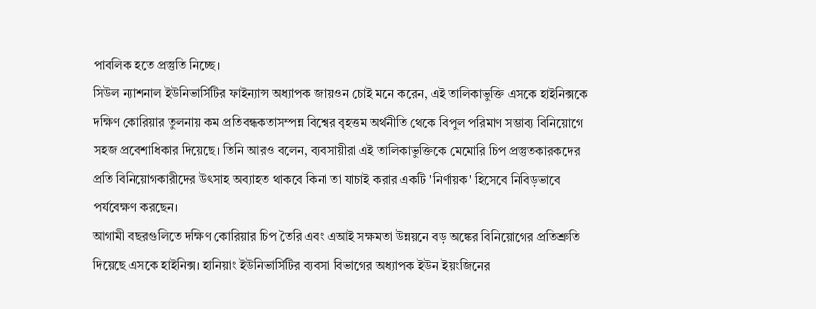পাবলিক হতে প্রস্তুতি নিচ্ছে।
সিউল ন্যাশনাল ইউনিভার্সিটির ফাইন্যান্স অধ্যাপক জায়ওন চোই মনে করেন, এই তালিকাভুক্তি এসকে হাইনিক্সকে দক্ষিণ কোরিয়ার তুলনায় কম প্রতিবন্ধকতাসম্পন্ন বিশ্বের বৃহত্তম অর্থনীতি থেকে বিপুল পরিমাণ সম্ভাব্য বিনিয়োগে সহজ প্রবেশাধিকার দিয়েছে। তিনি আরও বলেন, ব্যবসায়ীরা এই তালিকাভুক্তিকে মেমোরি চিপ প্রস্তুতকারকদের প্রতি বিনিয়োগকারীদের উৎসাহ অব্যাহত থাকবে কিনা তা যাচাই করার একটি 'নির্ণায়ক' হিসেবে নিবিড়ভাবে পর্যবেক্ষণ করছেন।
আগামী বছরগুলিতে দক্ষিণ কোরিয়ার চিপ তৈরি এবং এআই সক্ষমতা উন্নয়নে বড় অঙ্কের বিনিয়োগের প্রতিশ্রুতি দিয়েছে এসকে হাইনিক্স। হানিয়াং ইউনিভার্সিটির ব্যবসা বিভাগের অধ্যাপক ইউন ইয়ংজিনের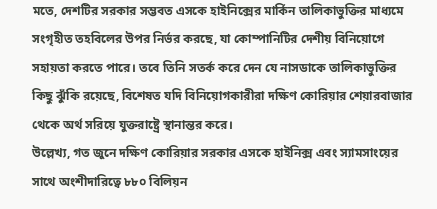মতে, দেশটির সরকার সম্ভবত এসকে হাইনিক্সের মার্কিন তালিকাভুক্তির মাধ্যমে সংগৃহীত তহবিলের উপর নির্ভর করছে, যা কোম্পানিটির দেশীয় বিনিয়োগে সহায়তা করতে পারে। তবে তিনি সতর্ক করে দেন যে নাসডাকে তালিকাভুক্তির কিছু ঝুঁকি রয়েছে, বিশেষত যদি বিনিয়োগকারীরা দক্ষিণ কোরিয়ার শেয়ারবাজার থেকে অর্থ সরিয়ে যুক্তরাষ্ট্রে স্থানান্তর করে।
উল্লেখ্য, গত জুনে দক্ষিণ কোরিয়ার সরকার এসকে হাইনিক্স এবং স্যামসাংয়ের সাথে অংশীদারিত্বে ৮৮০ বিলিয়ন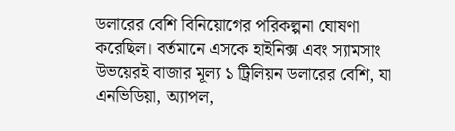ডলারের বেশি বিনিয়োগের পরিকল্পনা ঘোষণা করেছিল। বর্তমানে এসকে হাইনিক্স এবং স্যামসাং উভয়েরই বাজার মূল্য ১ ট্রিলিয়ন ডলারের বেশি, যা এনভিডিয়া, অ্যাপল,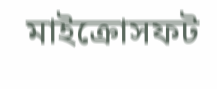মাইক্রোসফট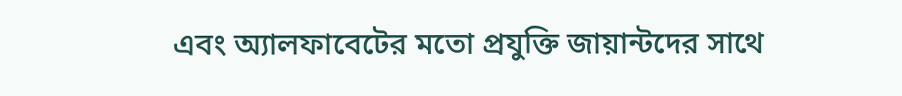এবং অ্যালফাবেটের মতো প্রযুক্তি জায়ান্টদের সাথে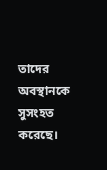তাদের অবস্থানকে সুসংহত করেছে।